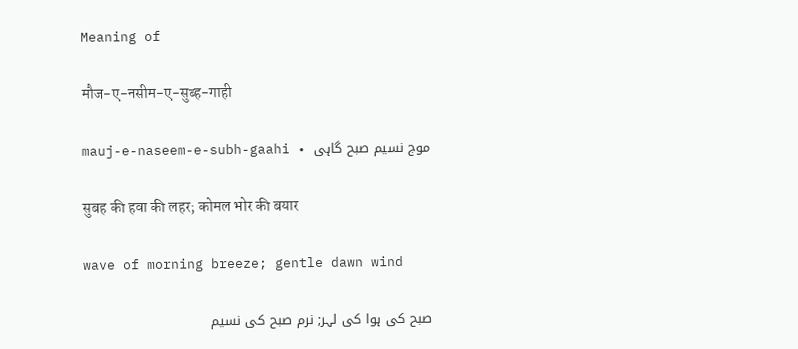Meaning of

मौज-ए-नसीम-ए-सुब्ह-गाही

mauj-e-naseem-e-subh-gaahi • موج نسیم صبح گاہی

सुबह की हवा की लहर; कोमल भोर की बयार

wave of morning breeze; gentle dawn wind

صبح کی ہوا کی لہر; نرم صبح کی نسیم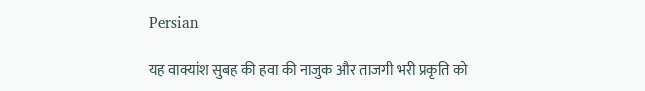Persian

यह वाक्यांश सुबह की हवा की नाजुक और ताजगी भरी प्रकृति को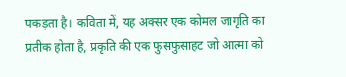पकड़ता है। कविता में, यह अक्सर एक कोमल जागृति का प्रतीक होता है, प्रकृति की एक फुसफुसाहट जो आत्मा को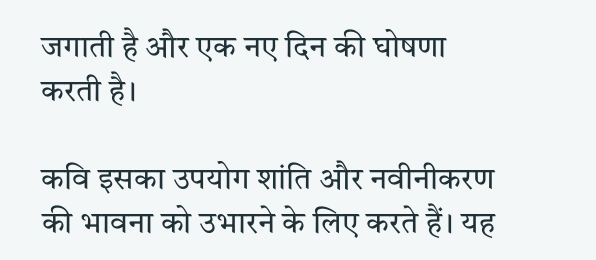जगाती है और एक नए दिन की घोषणा करती है।

कवि इसका उपयोग शांति और नवीनीकरण की भावना को उभारने के लिए करते हैं। यह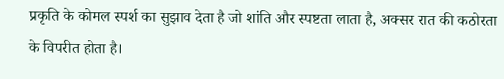प्रकृति के कोमल स्पर्श का सुझाव देता है जो शांति और स्पष्टता लाता है, अक्सर रात की कठोरता के विपरीत होता है।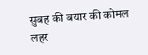सुबह की बयार की कोमल लहर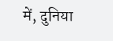में, दुनिया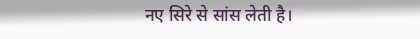नए सिरे से सांस लेती है।